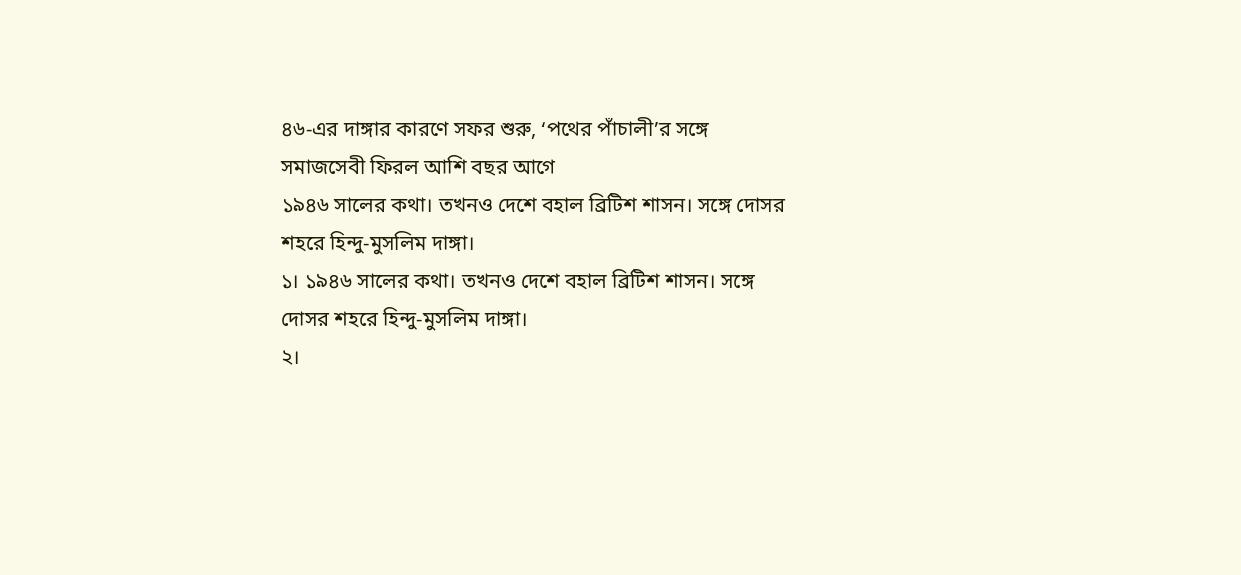৪৬-এর দাঙ্গার কারণে সফর শুরু, ‘পথের পাঁচালী’র সঙ্গে সমাজসেবী ফিরল আশি বছর আগে
১৯৪৬ সালের কথা। তখনও দেশে বহাল ব্রিটিশ শাসন। সঙ্গে দোসর শহরে হিন্দু-মুসলিম দাঙ্গা।
১। ১৯৪৬ সালের কথা। তখনও দেশে বহাল ব্রিটিশ শাসন। সঙ্গে দোসর শহরে হিন্দু-মুসলিম দাঙ্গা।
২।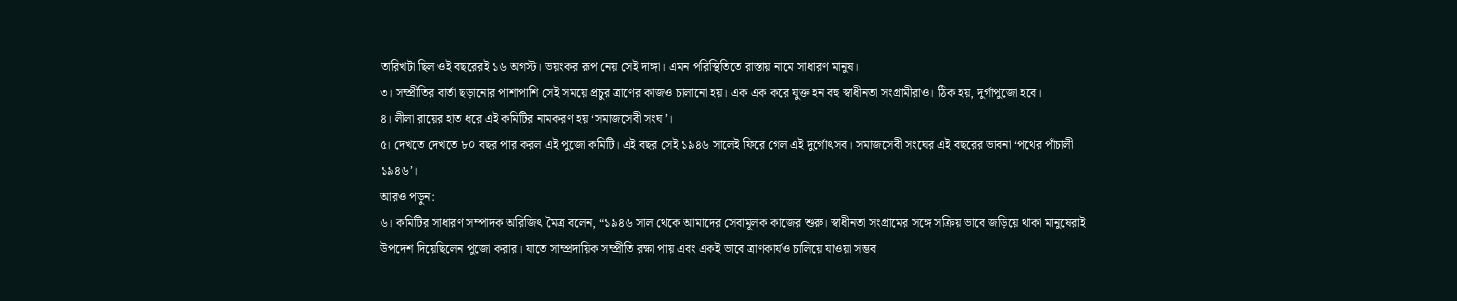তারিখটা ছিল ওই বছরেরই ১৬ অগস্ট। ভয়ংকর রূপ নেয় সেই দাঙ্গা। এমন পরিস্থিতিতে রাস্তায় নামে সাধারণ মানুষ।
৩। সম্প্রীতির বার্তা ছড়ানোর পাশাপাশি সেই সময়ে প্রচুর ত্রাণের কাজও চালানো হয়। এক এক করে যুক্ত হন বহু স্বাধীনতা সংগ্রামীরাও। ঠিক হয়, দুর্গাপুজো হবে।
৪। লীলা রায়ের হাত ধরে এই কমিটির নামকরণ হয় ‘সমাজসেবী সংঘ’।
৫। দেখতে দেখতে ৮০ বছর পার করল এই পুজো কমিটি। এই বছর সেই ১৯৪৬ সালেই ফিরে গেল এই দুর্গোৎসব। সমাজসেবী সংঘের এই বছরের ভাবনা ‘পথের পাঁচালী ১৯৪৬’।
আরও পড়ুন:
৬। কমিটির সাধারণ সম্পাদক অরিজিৎ মৈত্র বলেন, “১৯৪৬ সাল থেকে আমাদের সেবামূলক কাজের শুরু। স্বাধীনতা সংগ্রামের সঙ্গে সক্রিয় ভাবে জড়িয়ে থাকা মানুষেরাই উপদেশ দিয়েছিলেন পুজো করার। যাতে সাম্প্রদায়িক সম্প্রীতি রক্ষা পায় এবং একই ভাবে ত্রাণকার্যও চালিয়ে যাওয়া সম্ভব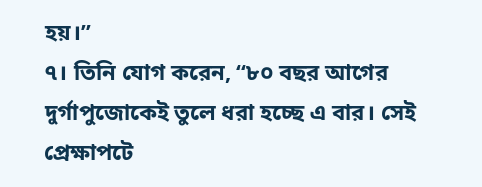হয়।”
৭। তিনি যোগ করেন, “৮০ বছর আগের দুর্গাপুজোকেই তুলে ধরা হচ্ছে এ বার। সেই প্রেক্ষাপটে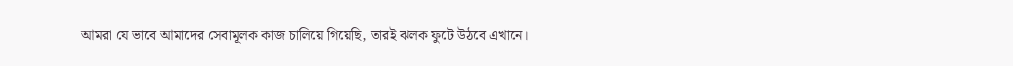আমরা যে ভাবে আমাদের সেবামূলক কাজ চালিয়ে গিয়েছি, তারই ঝলক ফুটে উঠবে এখানে।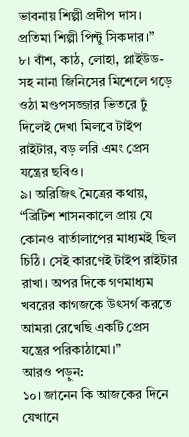ভাবনায় শিল্পী প্রদীপ দাস। প্রতিমা শিল্পী পিন্টু সিকদার।”
৮। বাঁশ, কাঠ, লোহা, প্লাইউড-সহ নানা জিনিসের মিশেলে গড়ে ওঠা মণ্ডপসজ্জার ভিতরে ঢুঁ দিলেই দেখা মিলবে টাইপ রাইটার, বড় লরি এমং প্রেস যন্ত্রের ছবিও।
৯। অরিজিৎ মৈত্রের কথায়, “ব্রিটিশ শাসনকালে প্রায় যে কোনও বার্তালাপের মাধ্যমই ছিল চিঠি। সেই কারণেই টাইপ রাইটার রাখা। অপর দিকে গণমাধ্যম খবরের কাগজকে উৎসর্গ করতে আমরা রেখেছি একটি প্রেস যন্ত্রের পরিকাঠামো।”
আরও পড়ুন:
১০। জানেন কি আজকের দিনে যেখানে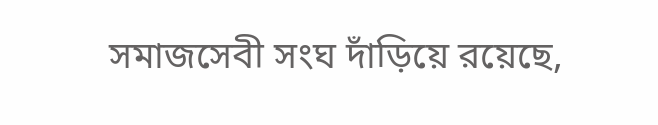সমাজসেবী সংঘ দাঁড়িয়ে রয়েছে,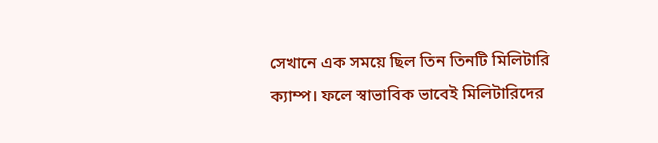সেখানে এক সময়ে ছিল তিন তিনটি মিলিটারি ক্যাম্প। ফলে স্বাভাবিক ভাবেই মিলিটারিদের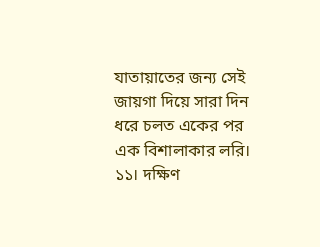যাতায়াতের জন্য সেই জায়গা দিয়ে সারা দিন ধরে চলত একের পর এক বিশালাকার লরি।
১১। দক্ষিণ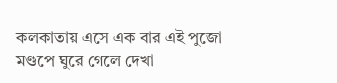কলকাতায় এসে এক বার এই পুজো মণ্ডপে ঘুরে গেলে দেখা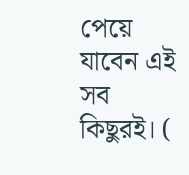পেয়ে যাবেন এই সব কিছুরই। (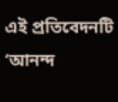এই প্রতিবেদনটি ‘আনন্দ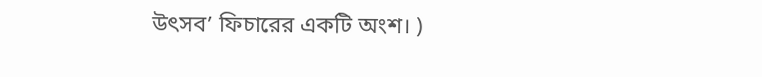উৎসব’ ফিচারের একটি অংশ। )